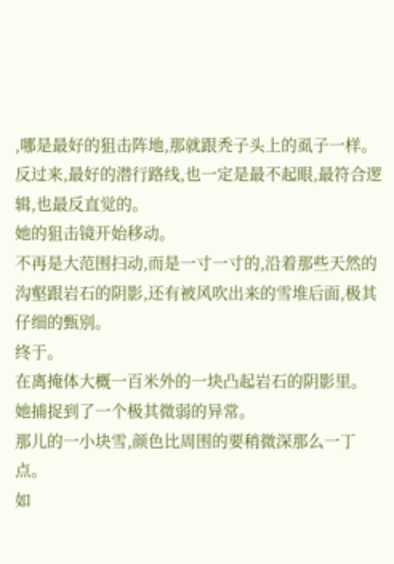,哪是最好的狙击阵地,那就跟秃子头上的虱子一样。
反过来,最好的潜行路线,也一定是最不起眼,最符合逻辑,也最反直觉的。
她的狙击镜开始移动。
不再是大范围扫动,而是一寸一寸的,沿着那些天然的沟壑跟岩石的阴影,还有被风吹出来的雪堆后面,极其仔细的甄别。
终于。
在离掩体大概一百米外的一块凸起岩石的阴影里。
她捕捉到了一个极其微弱的异常。
那儿的一小块雪,颜色比周围的要稍微深那么一丁点。
如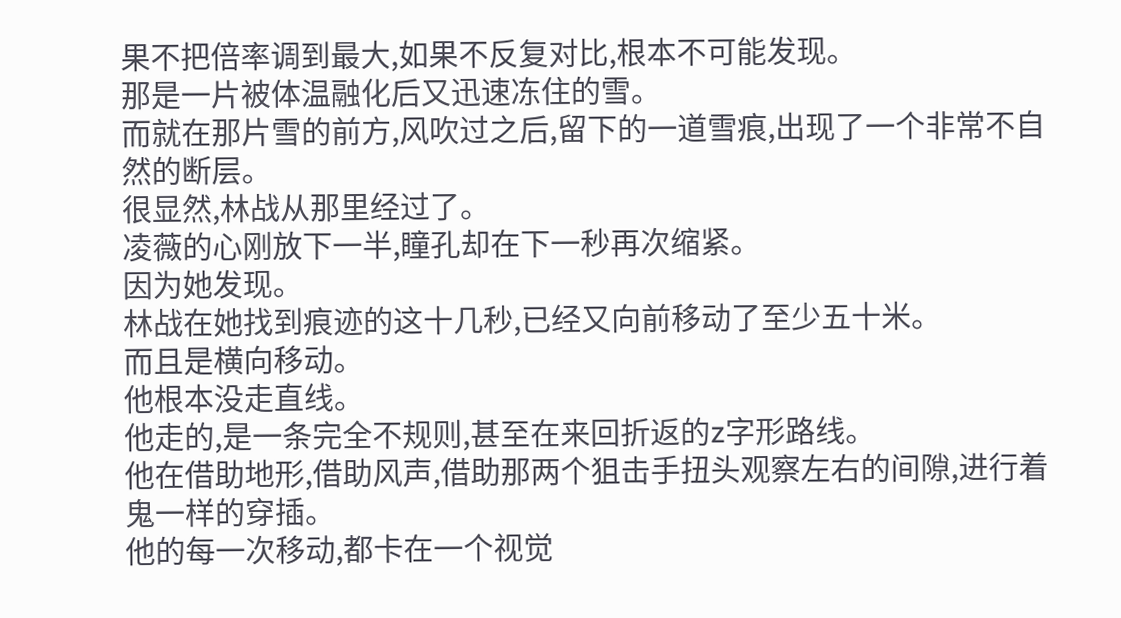果不把倍率调到最大,如果不反复对比,根本不可能发现。
那是一片被体温融化后又迅速冻住的雪。
而就在那片雪的前方,风吹过之后,留下的一道雪痕,出现了一个非常不自然的断层。
很显然,林战从那里经过了。
凌薇的心刚放下一半,瞳孔却在下一秒再次缩紧。
因为她发现。
林战在她找到痕迹的这十几秒,已经又向前移动了至少五十米。
而且是横向移动。
他根本没走直线。
他走的,是一条完全不规则,甚至在来回折返的z字形路线。
他在借助地形,借助风声,借助那两个狙击手扭头观察左右的间隙,进行着鬼一样的穿插。
他的每一次移动,都卡在一个视觉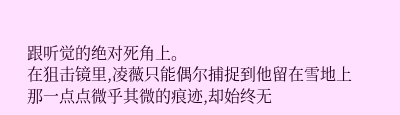跟听觉的绝对死角上。
在狙击镜里,凌薇只能偶尔捕捉到他留在雪地上那一点点微乎其微的痕迹,却始终无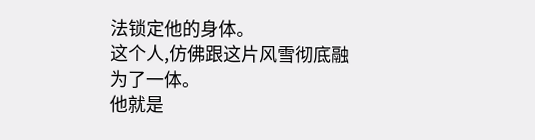法锁定他的身体。
这个人,仿佛跟这片风雪彻底融为了一体。
他就是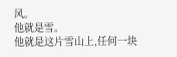风。
他就是雪。
他就是这片雪山上,任何一块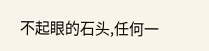不起眼的石头,任何一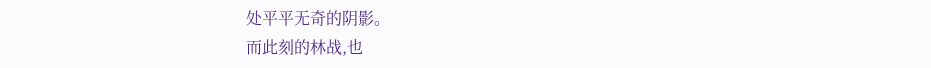处平平无奇的阴影。
而此刻的林战,也